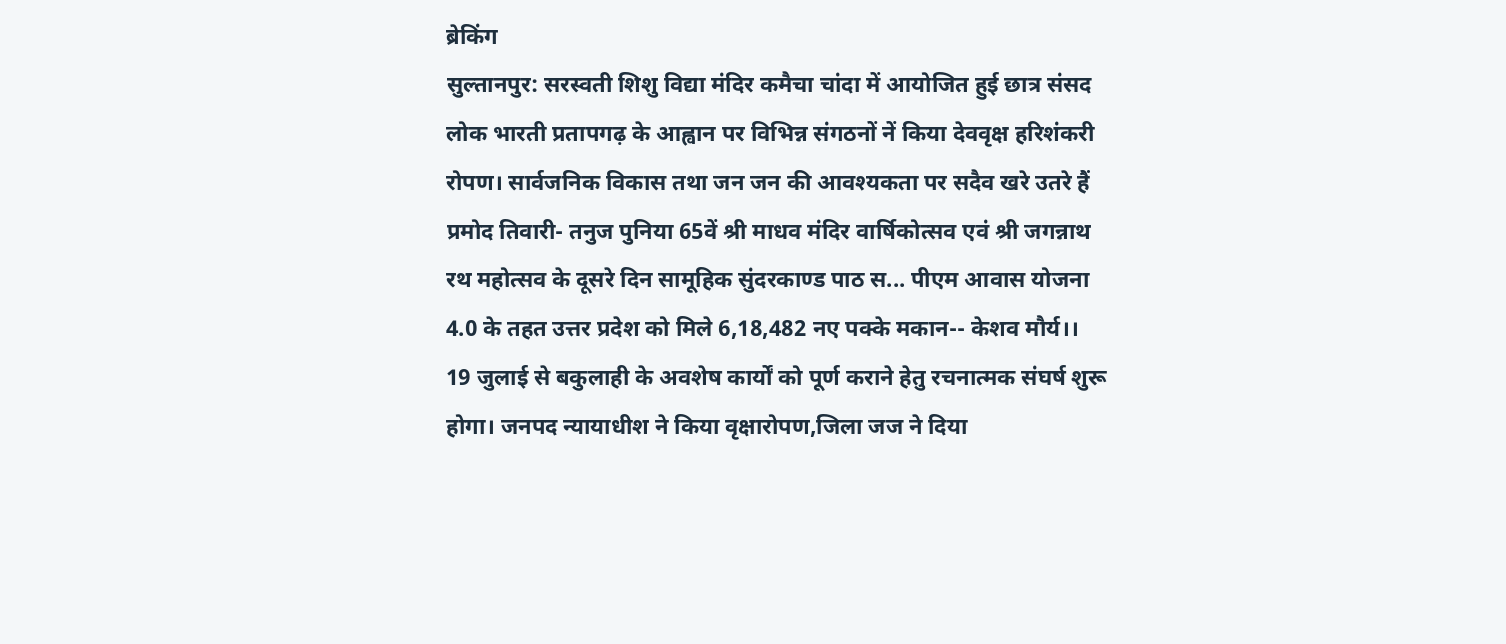ब्रेकिंग
सुल्तानपुर: सरस्वती शिशु विद्या मंदिर कमैचा चांदा में आयोजित हुई छात्र संसद  लोक भारती प्रतापगढ़ के आह्वान पर विभिन्न संगठनों नें किया देववृक्ष हरिशंकरी रोपण। सार्वजनिक विकास तथा जन जन की आवश्यकता पर सदैव खरे उतरे हैं प्रमोद तिवारी- तनुज पुनिया 65वें श्री माधव मंदिर वार्षिकोत्सव एवं श्री जगन्नाथ रथ महोत्सव के दूसरे दिन सामूहिक सुंदरकाण्ड पाठ स... पीएम आवास योजना 4.0 के तहत उत्तर प्रदेश को मिले 6,18,482 नए पक्के मकान-- केशव मौर्य।। 19 जुलाई से बकुलाही के अवशेष कार्यों को पूर्ण कराने हेतु रचनात्मक संघर्ष शुरू होगा। जनपद न्यायाधीश ने किया वृक्षारोपण,जिला जज ने दिया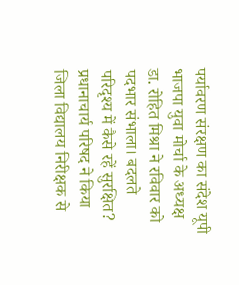पर्यावरण संरक्षण का संदेश यूपी भाजपा युवा मोर्चा के अध्यक्ष डा. रोहित मिश्रा ने रविवार को पदभार संभाला। बदलते परिदृश्य में कैसे रहें सुरक्षित? प्रधानाचार्य परिषद ने किया जिला विद्यालय निरीक्षक से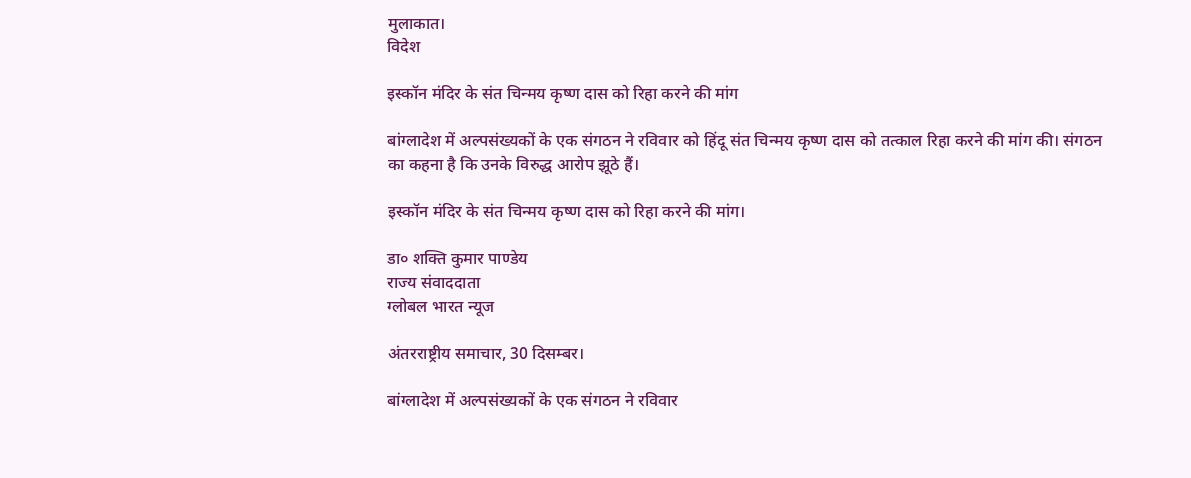मुलाकात।
विदेश

इस्कॉन मंदिर के संत चिन्मय कृष्ण दास को रिहा करने की मांग

बांग्लादेश में अल्पसंख्यकों के एक संगठन ने रविवार को हिंदू संत चिन्मय कृष्ण दास को तत्काल रिहा करने की मांग की। संगठन का कहना है कि उनके विरुद्ध आरोप झूठे हैं।

इस्कॉन मंदिर के संत चिन्मय कृष्ण दास को रिहा करने की मांग।

डा० शक्ति कुमार पाण्डेय
राज्य संवाददाता
ग्लोबल भारत न्यूज

अंतरराष्ट्रीय समाचार, 30 दिसम्बर।

बांग्लादेश में अल्पसंख्यकों के एक संगठन ने रविवार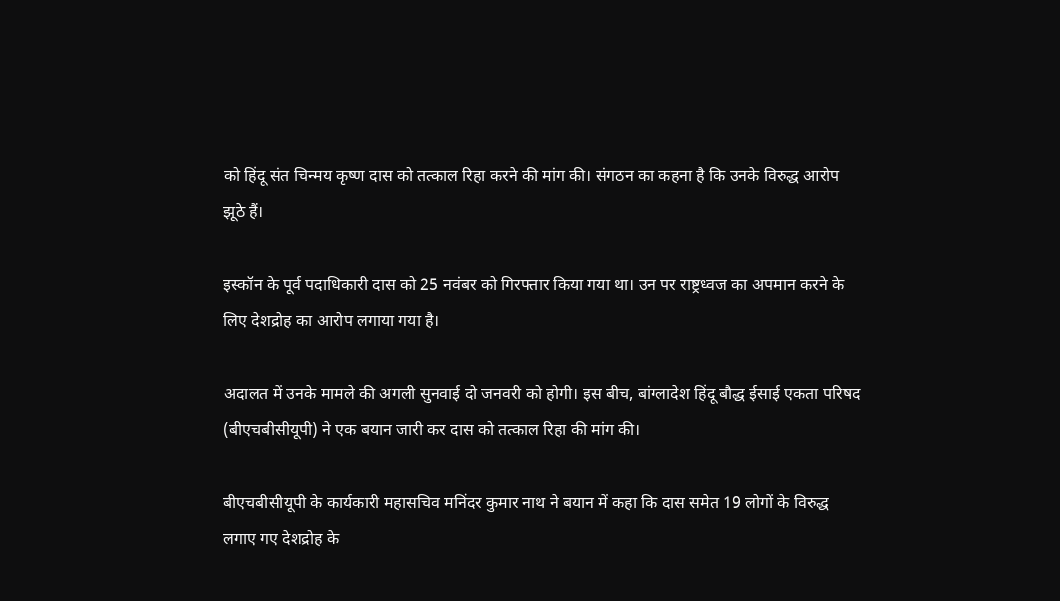को हिंदू संत चिन्मय कृष्ण दास को तत्काल रिहा करने की मांग की। संगठन का कहना है कि उनके विरुद्ध आरोप झूठे हैं।

इस्कॉन के पूर्व पदाधिकारी दास को 25 नवंबर को गिरफ्तार किया गया था। उन पर राष्ट्रध्वज का अपमान करने के लिए देशद्रोह का आरोप लगाया गया है।

अदालत में उनके मामले की अगली सुनवाई दो जनवरी को होगी। इस बीच, बांग्लादेश हिंदू बौद्ध ईसाई एकता परिषद (बीएचबीसीयूपी) ने एक बयान जारी कर दास को तत्काल रिहा की मांग की।

बीएचबीसीयूपी के कार्यकारी महासचिव मनिंदर कुमार नाथ ने बयान में कहा कि दास समेत 19 लोगों के विरुद्ध लगाए गए देशद्रोह के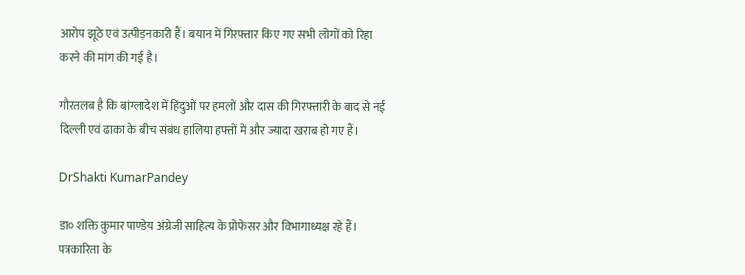आरोप झूठे एवं उत्पीड़नकारी हैं। बयान में गिरफ्तार किए गए सभी लोगों को रिहा करने की मांग की गई है।

गौरतलब है कि बांग्लादेश में हिंदुओं पर हमलों और दास की गिरफ्तारी के बाद से नई दिल्ली एवं ढाका के बीच संबंध हालिया हफ्तों में और ज्यादा खराब हो गए हैं।

DrShakti KumarPandey

डा० शक्ति कुमार पाण्डेय अंग्रेजी साहित्य के प्रोफेसर और विभागाध्यक्ष रहे हैं। पत्रकारिता के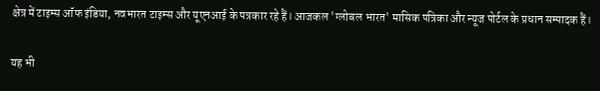क्षेत्र में टाइम्स ऑफ इंडिया, नवभारत टाइम्स और यूएनआई के पत्रकार रहे हैं। आजकल 'ग्लोबल भारत' मासिक पत्रिका और न्यूज पोर्टल के प्रधान सम्पादक हैं।

यह भी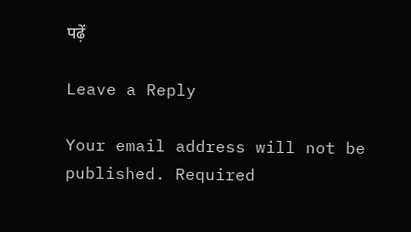पढ़ें

Leave a Reply

Your email address will not be published. Required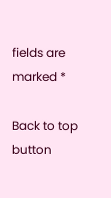fields are marked *

Back to top button